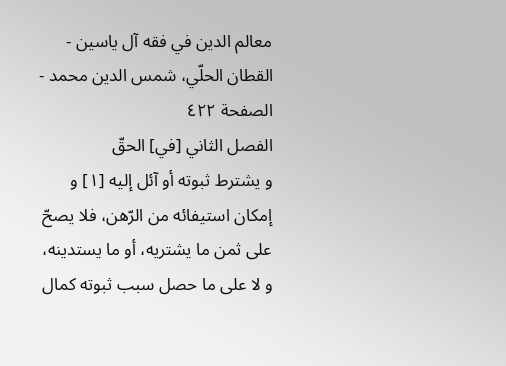معالم الدين في فقه آل ياسين - القطان الحلّي، شمس الدين محمد - الصفحة ٤٢٢
الفصل الثاني [في] الحقّ
و يشترط ثبوته أو آئل إليه [١] و إمكان استيفائه من الرّهن، فلا يصحّ على ثمن ما يشتريه، أو ما يستدينه، و لا على ما حصل سبب ثبوته كمال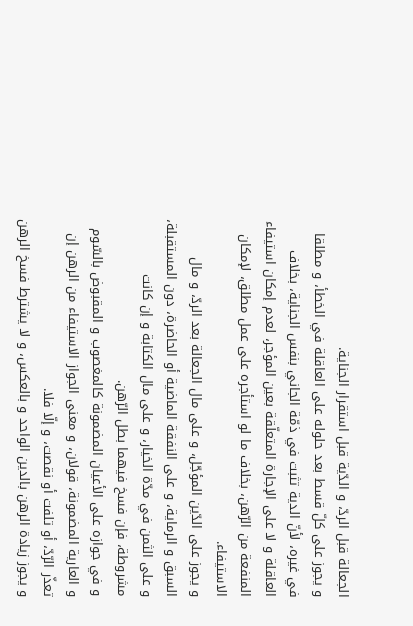الجعالة قبل الردّ، و الدّية قبل استقرار الجناية.
و يجوز على كلّ قسط بعد حلوله على العاقلة في الخطأ، و مطلقا في غيره، لأنّ الدية تثبت في ذمّة الجاني بنفس الجناية، بخلاف العاقلة و لا على الإجارة المتعلّقة بعين المؤجر، لعدم إمكان استيفاء المنفعة من الرّهن، بخلاف ما لو استأجره على عمل مطلق، لإمكان الاستيفاء.
و يجوز على الدّين المؤجّل، و على مال الجعالة بعد الردّ، و مال السبق و الرماية، و على النفقة الماضية أو الحاضرة، دون المستقبلة، و على الثمن في مدّة الخيار، و على مال الكتابة و إن كانت مشروطة، فإن فسخ فيهما بطل الرّهن.
و في جوازه على الأعيان المضمونة كالمغصوب و المقبوض بالسّوم و العارية المضمونة، قولان، و معنى الجواز الاستيفاء من الرهن إن تعذّر الرّدّ، أو تلفت أو نقصت، و إلّا فلا.
و يجوز زيادة الرهن بالدين الواحد و بالعكس، و لا يشترط فسخ الرهن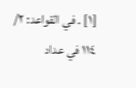[١] . في القواعد: ٢/ ١١٤ في عداد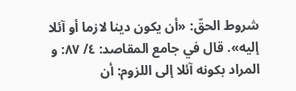شروط الحقّ: «أن يكون دينا لازما أو آئلا إليه». قال في جامع المقاصد: ٤/ ٨٧: و المراد بكونه آئلا إلى اللزوم: أن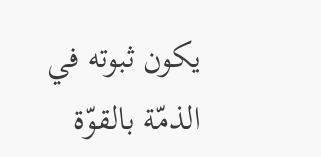يكون ثبوته في الذمّة بالقوّة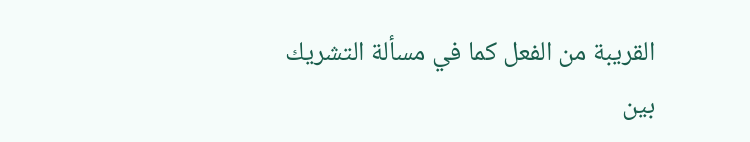القريبة من الفعل كما في مسألة التشريك بين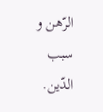الرّهن و سبب الدّين.